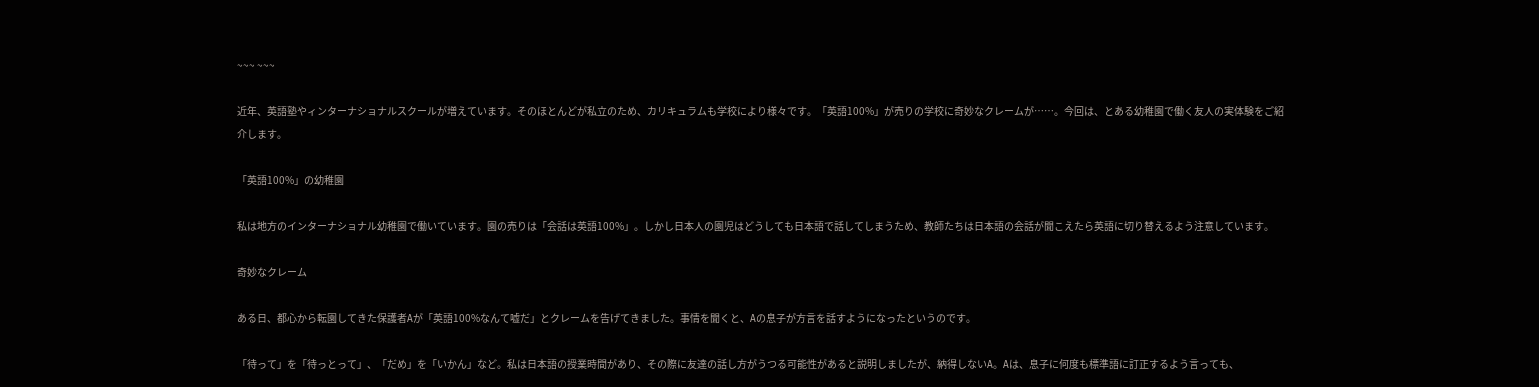~~~ ~~~

近年、英語塾やィンターナショナルスクールが増えています。そのほとんどが私立のため、カリキュラムも学校により様々です。「英語100%」が売りの学校に奇妙なクレームが……。今回は、とある幼稚園で働く友人の実体験をご紹介します。

「英語100%」の幼稚園

私は地方のインターナショナル幼稚園で働いています。園の売りは「会話は英語100%」。しかし日本人の園児はどうしても日本語で話してしまうため、教師たちは日本語の会話が聞こえたら英語に切り替えるよう注意しています。

奇妙なクレーム

ある日、都心から転園してきた保護者Aが「英語100%なんて嘘だ」とクレームを告げてきました。事情を聞くと、Aの息子が方言を話すようになったというのです。

「待って」を「待っとって」、「だめ」を「いかん」など。私は日本語の授業時間があり、その際に友達の話し方がうつる可能性があると説明しましたが、納得しないA。Aは、息子に何度も標準語に訂正するよう言っても、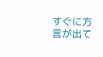すぐに方言が出て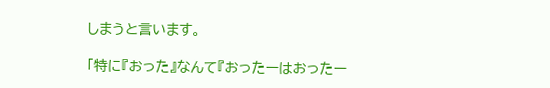しまうと言います。

「特に『おった』なんて『おったーはおったー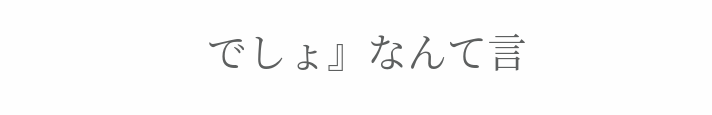でしょ』なんて言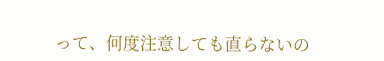って、何度注意しても直らないの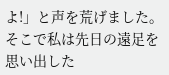よ!」と声を荒げました。そこで私は先日の遠足を思い出した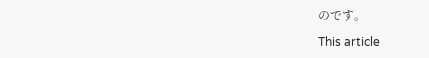のです。

This article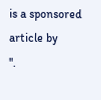is a sponsored article by
''.